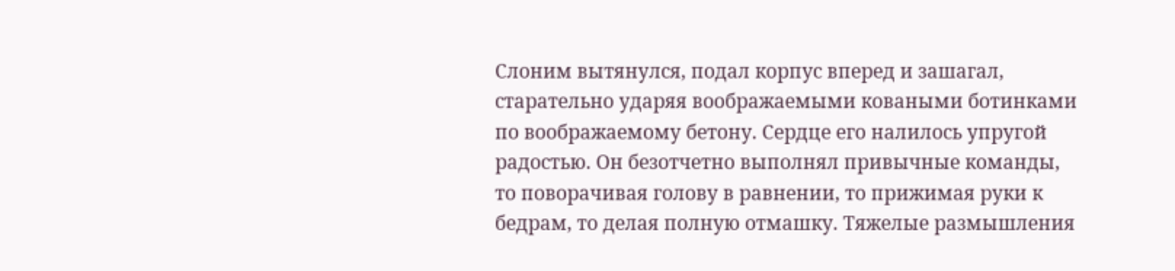Слоним вытянулся, подал корпус вперед и зашагал, старательно ударяя воображаемыми коваными ботинками по воображаемому бетону. Сердце его налилось упругой радостью. Он безотчетно выполнял привычные команды, то поворачивая голову в равнении, то прижимая руки к бедрам, то делая полную отмашку. Тяжелые размышления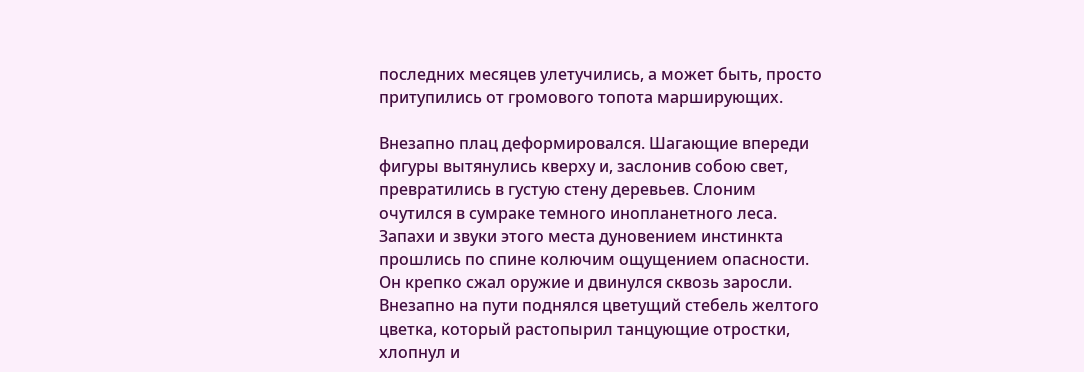последних месяцев улетучились, а может быть, просто притупились от громового топота марширующих.

Внезапно плац деформировался. Шагающие впереди фигуры вытянулись кверху и, заслонив собою свет, превратились в густую стену деревьев. Слоним очутился в сумраке темного инопланетного леса. Запахи и звуки этого места дуновением инстинкта прошлись по спине колючим ощущением опасности. Он крепко сжал оружие и двинулся сквозь заросли. Внезапно на пути поднялся цветущий стебель желтого цветка, который растопырил танцующие отростки, хлопнул и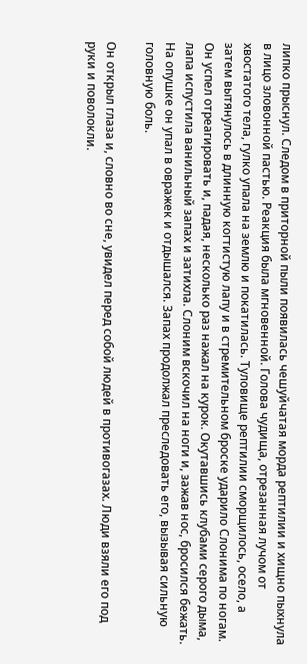липко прыснул. Следом в приторной пыли появилась чешуйчатая морда рептилии и хищно пыхнула в лицо зловонной пастью. Реакция была мгновенной. Голова чудища, отрезанная лучом от хвостатого тела, гулко упала на землю и покатилась. Туловище рептилии сморщилось, осело, а затем вытянулось в длинную когтистую лапу и в стремительном броске ударило Слонима по ногам. Он успел отреагировать и, падая, несколько раз нажал на курок. Окутавшись клубами серого дыма, лапа испустила ванильный запах и затихла. Слоним вскочил на ноги и, зажав нос, бросился бежать. На опушке он упал в овражек и отдышался. Запах продолжал преследовать его, вызывая сильную головную боль.

Он открыл глаза и, словно во сне, увидел перед собой людей в противогазах. Люди взяли его под руки и поволокли.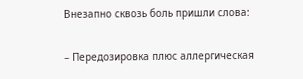Внезапно сквозь боль пришли слова:

– Передозировка плюс аллергическая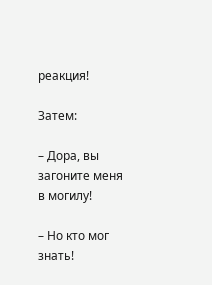реакция!

Затем:

– Дора, вы загоните меня в могилу!

– Но кто мог знать!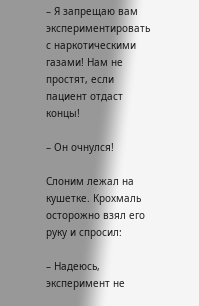– Я запрещаю вам экспериментировать с наркотическими газами! Нам не простят, если пациент отдаст концы!

– Он очнулся!

Слоним лежал на кушетке. Крохмаль осторожно взял его руку и спросил:

– Надеюсь, эксперимент не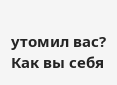утомил вас? Как вы себя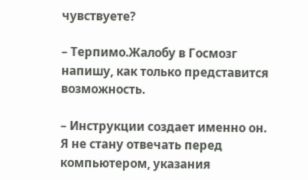чувствуете?

– Терпимо.Жалобу в Госмозг напишу, как только представится возможность.

– Инструкции создает именно он. Я не стану отвечать перед компьютером, указания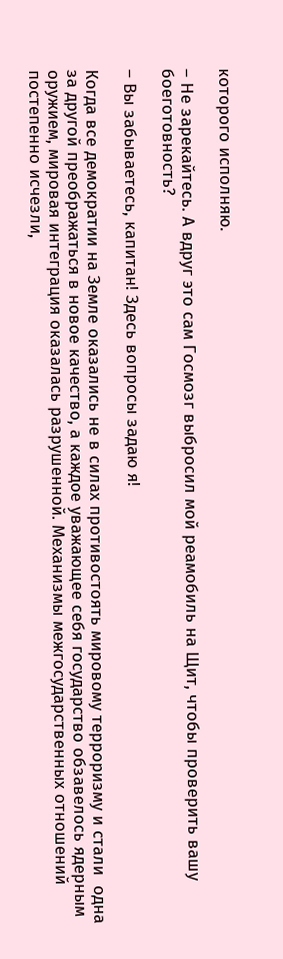которого исполняю.

– Не зарекайтесь. А вдруг это сам Госмозг выбросил мой реамобиль на Щит, чтобы проверить вашу боеготовность?

– Вы забываетесь, капитан! Здесь вопросы задаю я!

Когда все демократии на Земле оказались не в силах противостоять мировому терроризму и стали  одна за другой преображаться в новое качество, а каждое уважающее себя государство обзавелось ядерным оружием, мировая интеграция оказалась разрушенной. Механизмы межгосударственных отношений постепенно исчезли,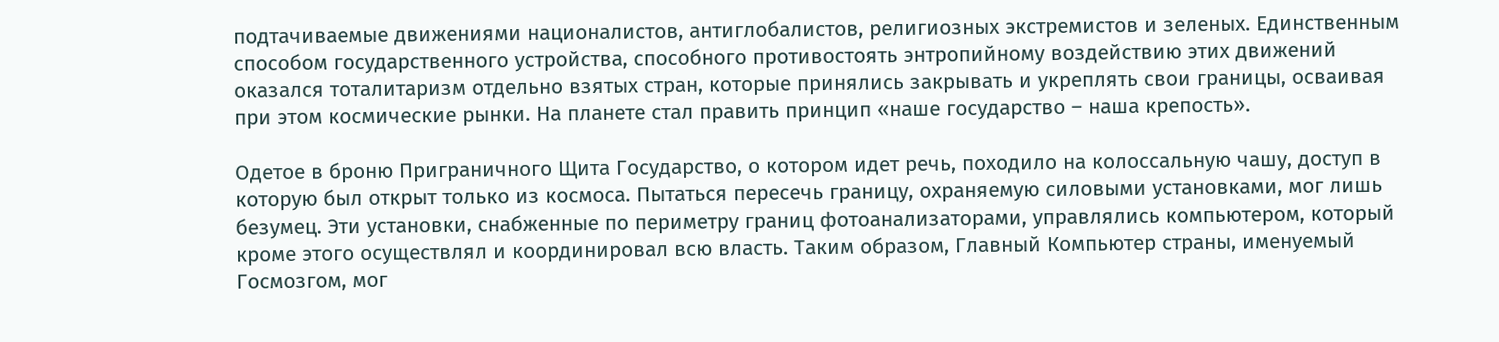подтачиваемые движениями националистов, антиглобалистов, религиозных экстремистов и зеленых. Единственным способом государственного устройства, способного противостоять энтропийному воздействию этих движений оказался тоталитаризм отдельно взятых стран, которые принялись закрывать и укреплять свои границы, осваивая при этом космические рынки. На планете стал править принцип «наше государство – наша крепость».

Одетое в броню Приграничного Щита Государство, о котором идет речь, походило на колоссальную чашу, доступ в которую был открыт только из космоса. Пытаться пересечь границу, охраняемую силовыми установками, мог лишь безумец. Эти установки, снабженные по периметру границ фотоанализаторами, управлялись компьютером, который кроме этого осуществлял и координировал всю власть. Таким образом, Главный Компьютер страны, именуемый Госмозгом, мог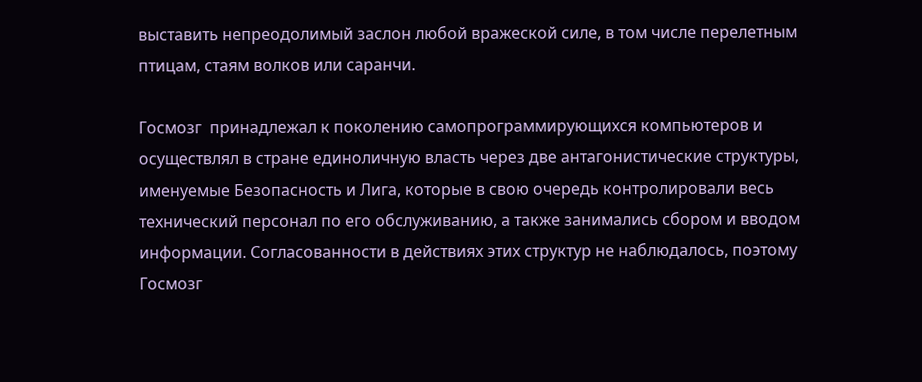выставить непреодолимый заслон любой вражеской силе, в том числе перелетным птицам, стаям волков или саранчи.

Госмозг  принадлежал к поколению самопрограммирующихся компьютеров и осуществлял в стране единоличную власть через две антагонистические структуры, именуемые Безопасность и Лига, которые в свою очередь контролировали весь технический персонал по его обслуживанию, а также занимались сбором и вводом информации. Согласованности в действиях этих структур не наблюдалось, поэтому Госмозг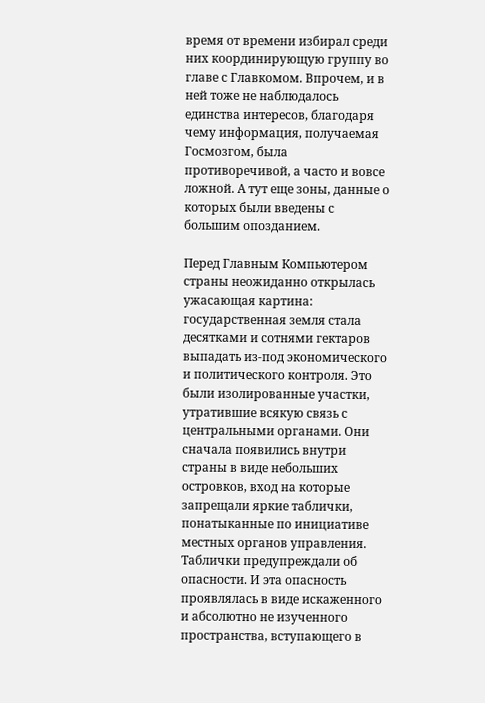время от времени избирал среди них координирующую группу во главе с Главкомом. Впрочем, и в ней тоже не наблюдалось единства интересов, благодаря чему информация, получаемая Госмозгом, была противоречивой, а часто и вовсе ложной. А тут еще зоны, данные о которых были введены с большим опозданием.

Перед Главным Компьютером страны неожиданно открылась ужасающая картина: государственная земля стала десятками и сотнями гектаров выпадать из-под экономического и политического контроля. Это были изолированные участки, утратившие всякую связь с центральными органами. Они сначала появились внутри страны в виде небольших островков, вход на которые запрещали яркие таблички, понатыканные по инициативе местных органов управления. Таблички предупреждали об опасности. И эта опасность проявлялась в виде искаженного и абсолютно не изученного пространства, вступающего в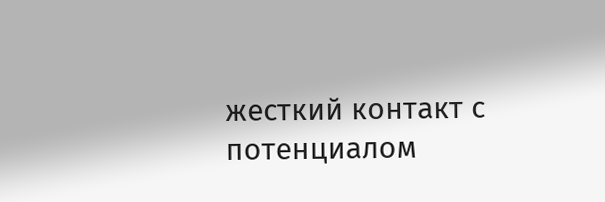жесткий контакт с потенциалом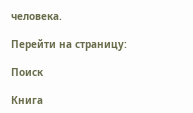человека.

Перейти на страницу:

Поиск

Книга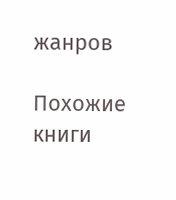жанров

Похожие книги